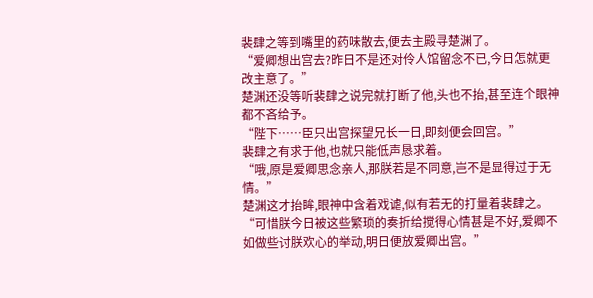裴肆之等到嘴里的药味散去,便去主殿寻楚渊了。
“爱卿想出宫去?昨日不是还对伶人馆留念不已,今日怎就更改主意了。”
楚渊还没等听裴肆之说完就打断了他,头也不抬,甚至连个眼神都不吝给予。
“陛下……臣只出宫探望兄长一日,即刻便会回宫。”
裴肆之有求于他,也就只能低声恳求着。
“哦,原是爱卿思念亲人,那朕若是不同意,岂不是显得过于无情。”
楚渊这才抬眸,眼神中含着戏谑,似有若无的打量着裴肆之。
“可惜朕今日被这些繁琐的奏折给搅得心情甚是不好,爱卿不如做些讨朕欢心的举动,明日便放爱卿出宫。”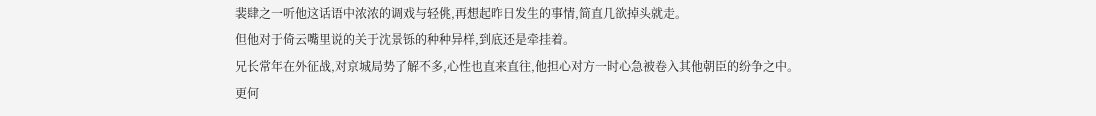裴肆之一听他这话语中浓浓的调戏与轻佻,再想起昨日发生的事情,简直几欲掉头就走。
但他对于倚云嘴里说的关于沈景铄的种种异样,到底还是牵挂着。
兄长常年在外征战,对京城局势了解不多,心性也直来直往,他担心对方一时心急被卷入其他朝臣的纷争之中。
更何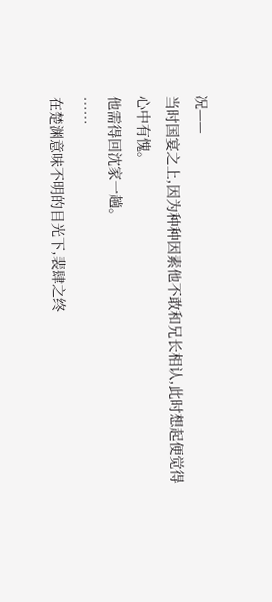况——
当时国宴之上,因为种种因素他不敢和兄长相认,此时想起便觉得心中有愧。
他需得回沈家一趟。
……
在楚渊意味不明的目光下,裴肆之终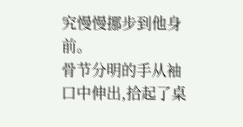究慢慢挪步到他身前。
骨节分明的手从袖口中伸出,拾起了桌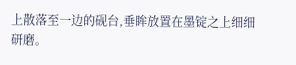上散落至一边的砚台,垂眸放置在墨锭之上细细研磨。